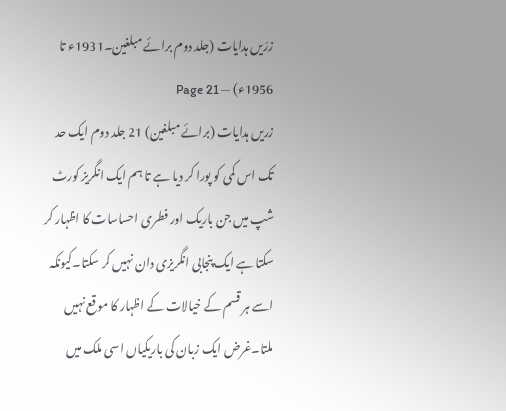زرّیں ہدایات (جلد دوم برائے مبلغین۔1931ء تا 1956ء) — Page 21
زریں ہدایات (برائے مبلغین) 21 جلد دوم ایک حد تک اس کمی کو پورا کر دیا ہے تا ہم ایک انگریز کورٹ شپ میں جن باریک اور فطری احساسات کا اظہار کر سکتا ہے ایک پنجابی انگریزی دان نہیں کر سکتا۔کیونکہ اسے ہر قسم کے خیالات کے اظہار کا موقع نہیں ملتا۔غرض ایک زبان کی باریکیاں اسی ملک میں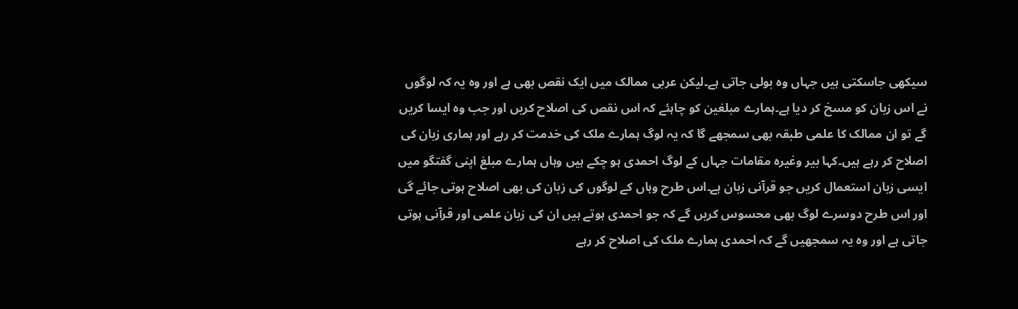سیکھی جاسکتی ہیں جہاں وہ بولی جاتی ہے۔لیکن عربی ممالک میں ایک نقص بھی ہے اور وہ یہ کہ لوگوں نے اس زبان کو مسخ کر دیا ہے۔ہمارے مبلغین کو چاہئے کہ اس نقص کی اصلاح کریں اور جب وہ ایسا کریں گے تو ان ممالک کا علمی طبقہ بھی سمجھے گا کہ یہ لوگ ہمارے ملک کی خدمت کر رہے اور ہماری زبان کی اصلاح کر رہے ہیں۔کہا بیر وغیرہ مقامات جہاں کے لوگ احمدی ہو چکے ہیں وہاں ہمارے مبلغ اپنی گفتگو میں ایسی زبان استعمال کریں جو قرآنی زبان ہے۔اس طرح وہاں کے لوگوں کی زبان کی بھی اصلاح ہوتی جائے گی اور اس طرح دوسرے لوگ بھی محسوس کریں گے کہ جو احمدی ہوتے ہیں ان کی زبان علمی اور قرآنی ہوتی جاتی ہے اور وہ یہ سمجھیں گے کہ احمدی ہمارے ملک کی اصلاح کر رہے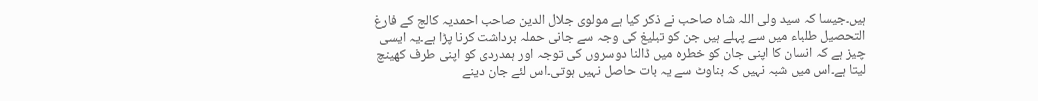ہیں۔جیسا کہ سید ولی اللہ شاہ صاحب نے ذکر کیا ہے مولوی جلال الدین صاحب احمدیہ کالج کے فارغ التحصیل طلباء میں سے پہلے ہیں جن کو تبلیغ کی وجہ سے جانی حملہ برداشت کرنا پڑا ہے۔یہ ایسی چیز ہے کہ انسان کا اپنی جان کو خطرہ میں ڈالنا دوسروں کی توجہ اور ہمدردی کو اپنی طرف کھینچ لیتا ہے۔اس میں شبہ نہیں کہ بناوٹ سے یہ بات حاصل نہیں ہوتی۔اس لئے جان دینے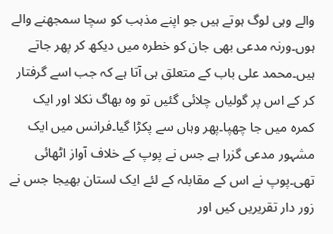والے وہی لوگ ہوتے ہیں جو اپنے مذہب کو سچا سمجھنے والے ہوں۔ورنہ مدعی بھی جان کو خطرہ میں دیکھ کر پھر جاتے ہیں۔محمد علی باب کے متعلق ہی آتا ہے کہ جب اسے گرفتار کر کے اس پر گولیاں چلائی گئیں تو وہ بھاگ نکلا اور ایک کمرہ میں جا چھپا۔پھر وہاں سے پکڑا گیا۔فرانس میں ایک مشہور مدعی گزرا ہے جس نے پوپ کے خلاف آواز اٹھائی تھی۔پوپ نے اس کے مقابلہ کے لئے ایک لستان بھیجا جس نے زور دار تقریریں کیں اور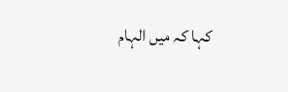کہا کہ میں الہام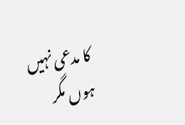کا مدعی نہیں ہوں مگر